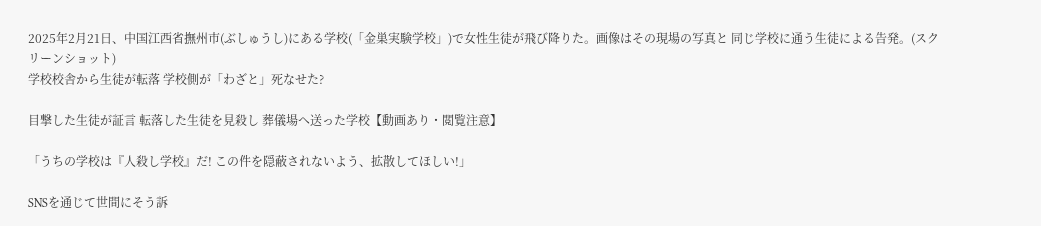2025年2月21日、中国江西省撫州市(ぶしゅうし)にある学校(「金巣実験学校」)で女性生徒が飛び降りた。画像はその現場の写真と 同じ学校に通う生徒による告発。(スクリーンショット)
学校校舎から生徒が転落 学校側が「わざと」死なせた?

目撃した生徒が証言 転落した生徒を見殺し 葬儀場へ送った学校【動画あり・閲覧注意】

「うちの学校は『人殺し学校』だ! この件を隠蔽されないよう、拡散してほしい!」

SNSを通じて世間にそう訴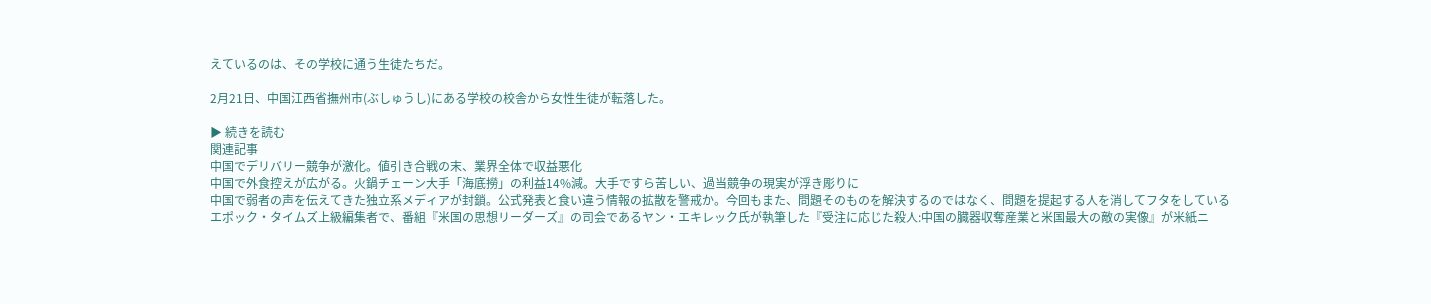えているのは、その学校に通う生徒たちだ。

2月21日、中国江西省撫州市(ぶしゅうし)にある学校の校舎から女性生徒が転落した。

▶ 続きを読む
関連記事
中国でデリバリー競争が激化。値引き合戦の末、業界全体で収益悪化
中国で外食控えが広がる。火鍋チェーン大手「海底撈」の利益14%減。大手ですら苦しい、過当競争の現実が浮き彫りに
中国で弱者の声を伝えてきた独立系メディアが封鎖。公式発表と食い違う情報の拡散を警戒か。今回もまた、問題そのものを解決するのではなく、問題を提起する人を消してフタをしている
エポック・タイムズ上級編集者で、番組『米国の思想リーダーズ』の司会であるヤン・エキレック氏が執筆した『受注に応じた殺人:中国の臓器収奪産業と米国最大の敵の実像』が米紙ニ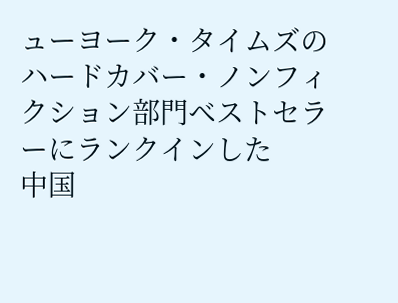ューヨーク・タイムズのハードカバー・ノンフィクション部門ベストセラーにランクインした
中国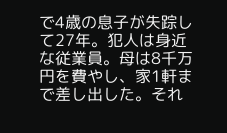で4歳の息子が失踪して27年。犯人は身近な従業員。母は8千万円を費やし、家1軒まで差し出した。それ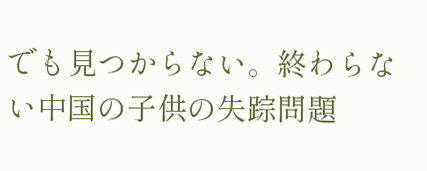でも見つからない。終わらない中国の子供の失踪問題